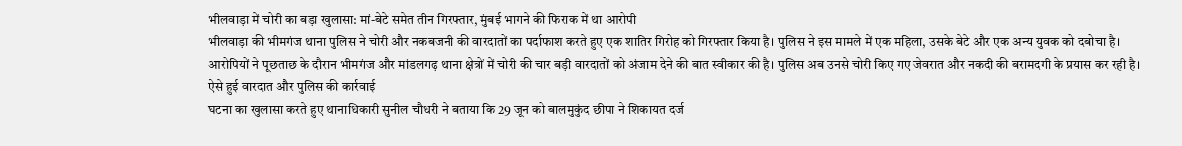भीलवाड़ा में चोरी का बड़ा खुलासा: मां-बेटे समेत तीन गिरफ्तार, मुंबई भागने की फिराक में था आरोपी
भीलवाड़ा की भीमगंज थाना पुलिस ने चोरी और नकबजनी की वारदातों का पर्दाफाश करते हुए एक शातिर गिरोह को गिरफ्तार किया है। पुलिस ने इस मामले में एक महिला, उसके बेटे और एक अन्य युवक को दबोचा है। आरोपियों ने पूछताछ के दौरान भीमगंज और मांडलगढ़ थाना क्षेत्रों में चोरी की चार बड़ी वारदातों को अंजाम देने की बात स्वीकार की है। पुलिस अब उनसे चोरी किए गए जेवरात और नकदी की बरामदगी के प्रयास कर रही है।
ऐसे हुई वारदात और पुलिस की कार्रवाई
घटना का खुलासा करते हुए थानाधिकारी सुनील चौधरी ने बताया कि 29 जून को बालमुकुंद छीपा ने शिकायत दर्ज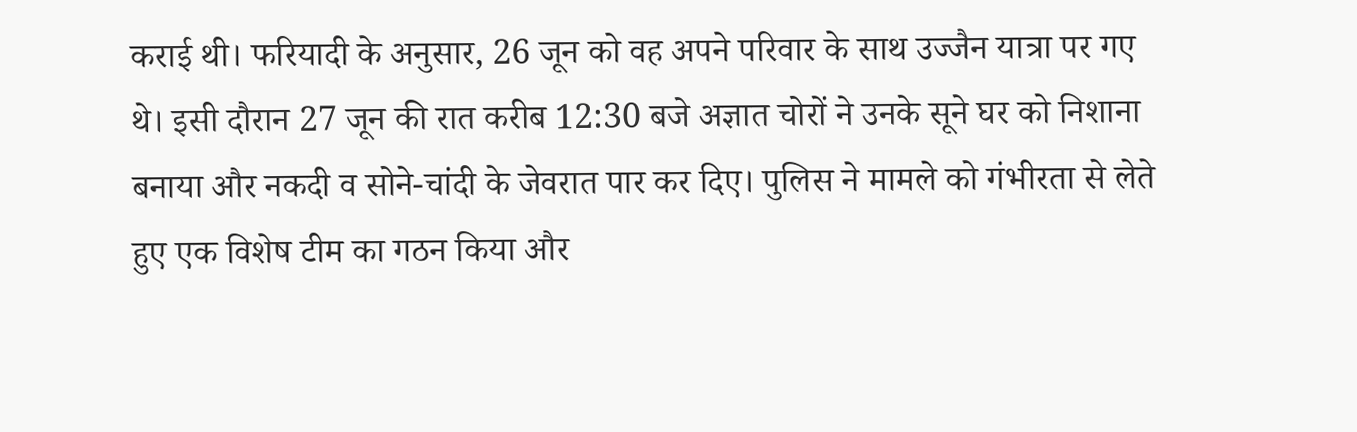कराई थी। फरियादी के अनुसार, 26 जून को वह अपने परिवार के साथ उज्जैन यात्रा पर गए थे। इसी दौरान 27 जून की रात करीब 12:30 बजे अज्ञात चोरों ने उनके सूने घर को निशाना बनाया और नकदी व सोने-चांदी के जेवरात पार कर दिए। पुलिस ने मामले को गंभीरता से लेते हुए एक विशेष टीम का गठन किया और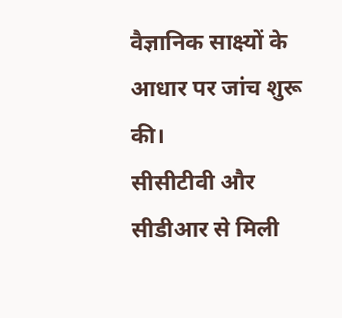वैज्ञानिक साक्ष्यों के आधार पर जांच शुरू की।
सीसीटीवी और सीडीआर से मिली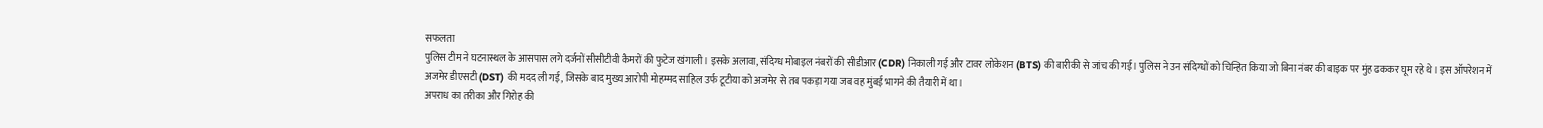सफलता
पुलिस टीम ने घटनास्थल के आसपास लगे दर्जनों सीसीटीवी कैमरों की फुटेज खंगाली। इसके अलावा, संदिग्ध मोबाइल नंबरों की सीडीआर (CDR) निकाली गई और टावर लोकेशन (BTS) की बारीकी से जांच की गई। पुलिस ने उन संदिग्धों को चिन्हित किया जो बिना नंबर की बाइक पर मुंह ढककर घूम रहे थे। इस ऑपरेशन में अजमेर डीएसटी (DST) की मदद ली गई, जिसके बाद मुख्य आरोपी मोहम्मद साहिल उर्फ टूटीया को अजमेर से तब पकड़ा गया जब वह मुंबई भागने की तैयारी में था।
अपराध का तरीका और गिरोह की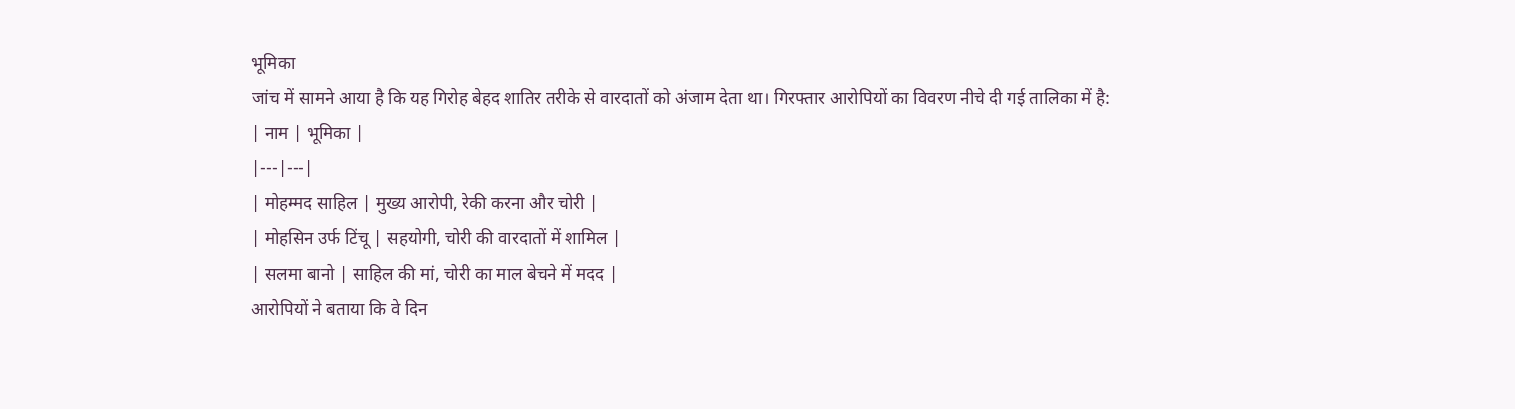भूमिका
जांच में सामने आया है कि यह गिरोह बेहद शातिर तरीके से वारदातों को अंजाम देता था। गिरफ्तार आरोपियों का विवरण नीचे दी गई तालिका में है:
| नाम | भूमिका |
|---|---|
| मोहम्मद साहिल | मुख्य आरोपी, रेकी करना और चोरी |
| मोहसिन उर्फ टिंचू | सहयोगी, चोरी की वारदातों में शामिल |
| सलमा बानो | साहिल की मां, चोरी का माल बेचने में मदद |
आरोपियों ने बताया कि वे दिन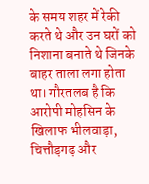के समय शहर में रेकी करते थे और उन घरों को निशाना बनाते थे जिनके बाहर ताला लगा होता था। गौरतलब है कि आरोपी मोहसिन के खिलाफ भीलवाड़ा, चित्तौड़गढ़ और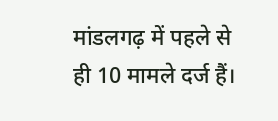मांडलगढ़ में पहले से ही 10 मामले दर्ज हैं।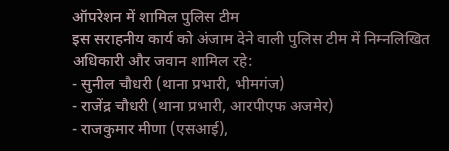ऑपरेशन में शामिल पुलिस टीम
इस सराहनीय कार्य को अंजाम देने वाली पुलिस टीम में निम्नलिखित अधिकारी और जवान शामिल रहे:
- सुनील चौधरी (थाना प्रभारी, भीमगंज)
- राजेंद्र चौधरी (थाना प्रभारी, आरपीएफ अजमेर)
- राजकुमार मीणा (एसआई),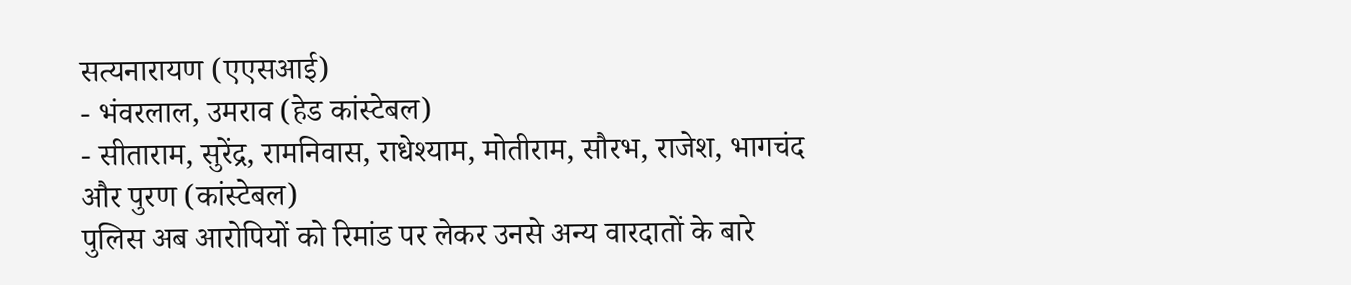सत्यनारायण (एएसआई)
- भंवरलाल, उमराव (हेड कांस्टेबल)
- सीताराम, सुरेंद्र, रामनिवास, राधेश्याम, मोतीराम, सौरभ, राजेश, भागचंद और पुरण (कांस्टेबल)
पुलिस अब आरोपियों को रिमांड पर लेकर उनसे अन्य वारदातों के बारे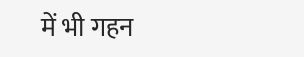में भी गहन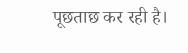पूछताछ कर रही है।